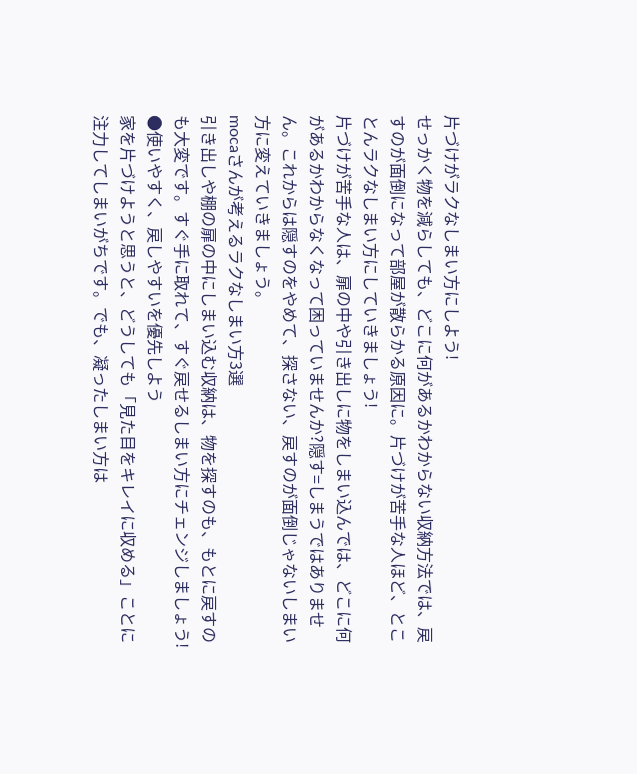片づけがラクなしまい方にしよう!
せっかく物を減らしても、どこに何があるかわからない収納方法では、戻すのが面倒になって部屋が散らかる原因に。片づけが苦手な人ほど、とことんラクなしまい方にしていきましょう!
片づけが苦手な人は、扉の中や引き出しに物をしまい込んでは、どこに何があるかわからなくなって困っていませんか?隠す=しまうではありません。これからは隠すのをやめて、探さない、戻すのが面倒じゃないしまい方に変えていきましょう。
mocaさんが考えるラクなしまい方3選
引き出しや棚の扉の中にしまい込む収納は、物を探すのも、もとに戻すのも大変です。すぐ手に取れて、すぐ戻せるしまい方にチェンジしましょう!
●使いやすく、戻しやすいを優先しよう
家を片づけようと思うと、どうしても「見た目をキレイに収める」ことに注力してしまいがちです。でも、凝ったしまい方は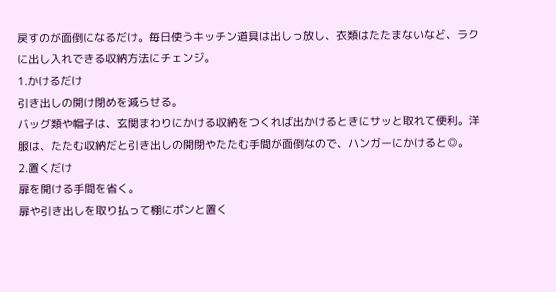戻すのが面倒になるだけ。毎日使うキッチン道具は出しっ放し、衣類はたたまないなど、ラクに出し入れできる収納方法にチェンジ。
1.かけるだけ
引き出しの開け閉めを減らせる。
バッグ類や帽子は、玄関まわりにかける収納をつくれば出かけるときにサッと取れて便利。洋服は、たたむ収納だと引き出しの開閉やたたむ手間が面倒なので、ハンガーにかけると◎。
2.置くだけ
扉を開ける手間を省く。
扉や引き出しを取り払って棚にポンと置く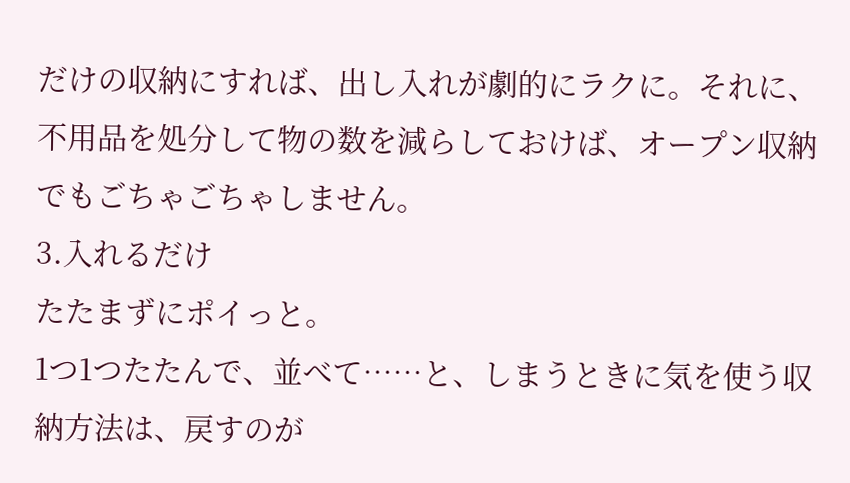だけの収納にすれば、出し入れが劇的にラクに。それに、不用品を処分して物の数を減らしておけば、オープン収納でもごちゃごちゃしません。
3.入れるだけ
たたまずにポイっと。
1つ1つたたんで、並べて……と、しまうときに気を使う収納方法は、戻すのが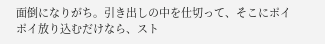面倒になりがち。引き出しの中を仕切って、そこにポイポイ放り込むだけなら、スト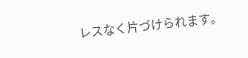レスなく片づけられます。